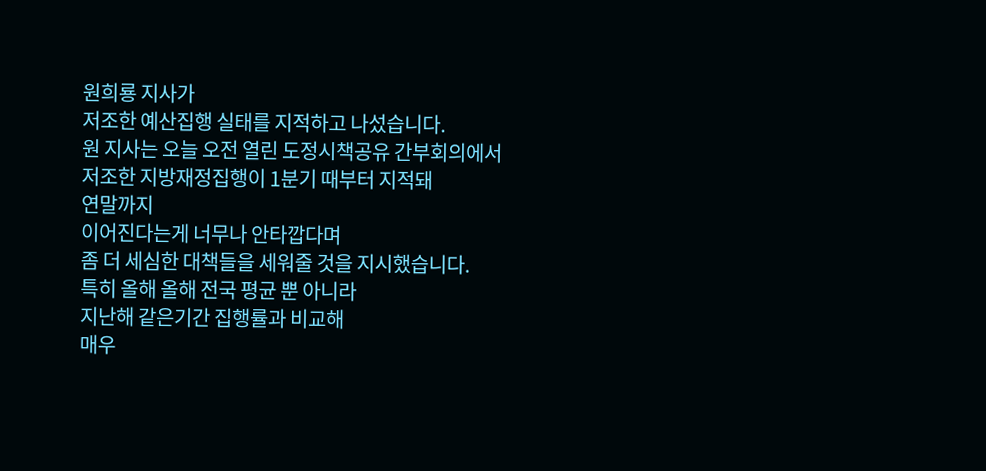원희룡 지사가
저조한 예산집행 실태를 지적하고 나섰습니다.
원 지사는 오늘 오전 열린 도정시책공유 간부회의에서
저조한 지방재정집행이 1분기 때부터 지적돼
연말까지
이어진다는게 너무나 안타깝다며
좀 더 세심한 대책들을 세워줄 것을 지시했습니다.
특히 올해 올해 전국 평균 뿐 아니라
지난해 같은기간 집행률과 비교해
매우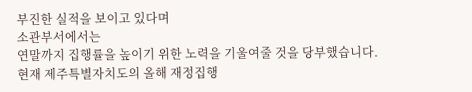부진한 실적을 보이고 있다며
소관부서에서는
연말까지 집행률을 높이기 위한 노력을 기울여줄 것을 당부했습니다.
현재 제주특별자치도의 올해 재정집행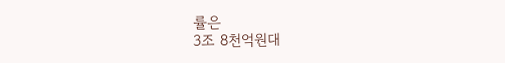률은
3조 8천억원대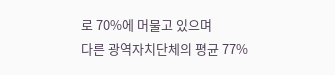로 70%에 머물고 있으며
다른 광역자치단체의 평균 77%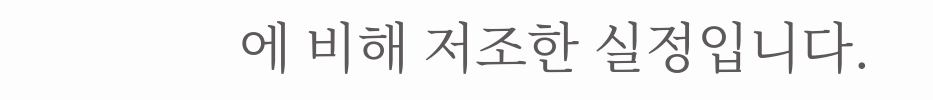에 비해 저조한 실정입니다.